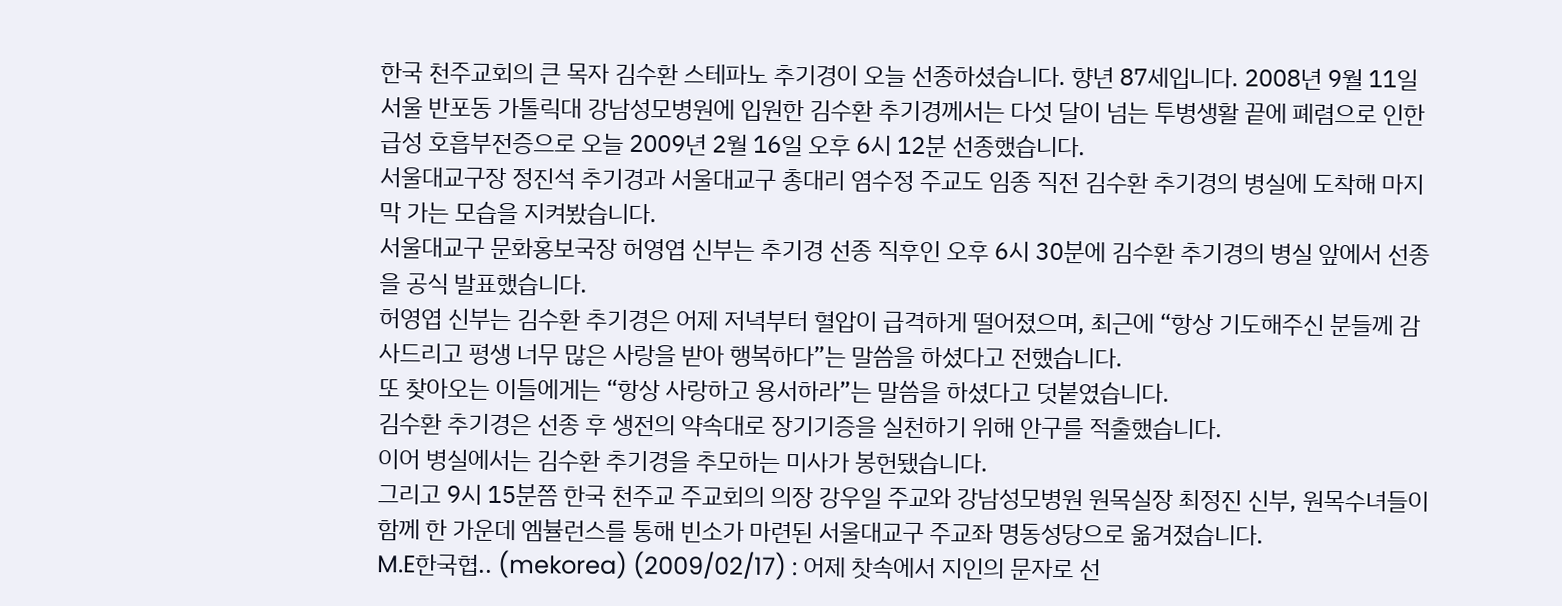한국 천주교회의 큰 목자 김수환 스테파노 추기경이 오늘 선종하셨습니다. 향년 87세입니다. 2008년 9월 11일 서울 반포동 가톨릭대 강남성모병원에 입원한 김수환 추기경께서는 다섯 달이 넘는 투병생활 끝에 폐렴으로 인한 급성 호흡부전증으로 오늘 2009년 2월 16일 오후 6시 12분 선종했습니다.
서울대교구장 정진석 추기경과 서울대교구 총대리 염수정 주교도 임종 직전 김수환 추기경의 병실에 도착해 마지막 가는 모습을 지켜봤습니다.
서울대교구 문화홍보국장 허영엽 신부는 추기경 선종 직후인 오후 6시 30분에 김수환 추기경의 병실 앞에서 선종을 공식 발표했습니다.
허영엽 신부는 김수환 추기경은 어제 저녁부터 혈압이 급격하게 떨어졌으며, 최근에 “항상 기도해주신 분들께 감사드리고 평생 너무 많은 사랑을 받아 행복하다”는 말씀을 하셨다고 전했습니다.
또 찾아오는 이들에게는 “항상 사랑하고 용서하라”는 말씀을 하셨다고 덧붙였습니다.
김수환 추기경은 선종 후 생전의 약속대로 장기기증을 실천하기 위해 안구를 적출했습니다.
이어 병실에서는 김수환 추기경을 추모하는 미사가 봉헌됐습니다.
그리고 9시 15분쯤 한국 천주교 주교회의 의장 강우일 주교와 강남성모병원 원목실장 최정진 신부, 원목수녀들이 함께 한 가운데 엠뷸런스를 통해 빈소가 마련된 서울대교구 주교좌 명동성당으로 옮겨졌습니다.
M.E한국협.. (mekorea) (2009/02/17) : 어제 찻속에서 지인의 문자로 선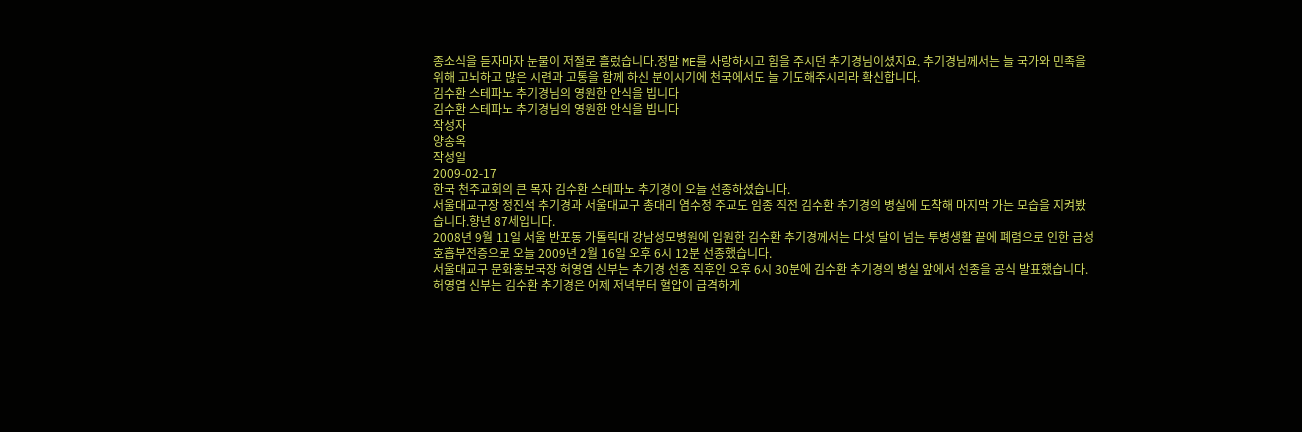종소식을 듣자마자 눈물이 저절로 흘렀습니다.정말 ME를 사랑하시고 힘을 주시던 추기경님이셨지요. 추기경님께서는 늘 국가와 민족을 위해 고뇌하고 많은 시련과 고통을 함께 하신 분이시기에 천국에서도 늘 기도해주시리라 확신합니다.
김수환 스테파노 추기경님의 영원한 안식을 빕니다
김수환 스테파노 추기경님의 영원한 안식을 빕니다
작성자
양송옥
작성일
2009-02-17
한국 천주교회의 큰 목자 김수환 스테파노 추기경이 오늘 선종하셨습니다.
서울대교구장 정진석 추기경과 서울대교구 총대리 염수정 주교도 임종 직전 김수환 추기경의 병실에 도착해 마지막 가는 모습을 지켜봤습니다.향년 87세입니다.
2008년 9월 11일 서울 반포동 가톨릭대 강남성모병원에 입원한 김수환 추기경께서는 다섯 달이 넘는 투병생활 끝에 폐렴으로 인한 급성 호흡부전증으로 오늘 2009년 2월 16일 오후 6시 12분 선종했습니다.
서울대교구 문화홍보국장 허영엽 신부는 추기경 선종 직후인 오후 6시 30분에 김수환 추기경의 병실 앞에서 선종을 공식 발표했습니다.
허영엽 신부는 김수환 추기경은 어제 저녁부터 혈압이 급격하게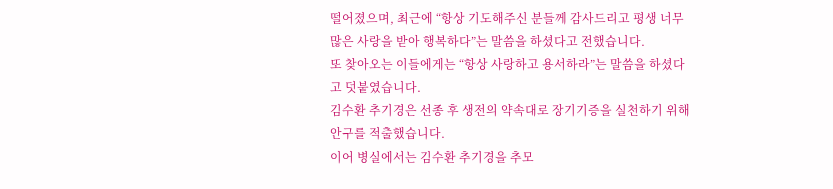떨어졌으며, 최근에 “항상 기도해주신 분들께 감사드리고 평생 너무 많은 사랑을 받아 행복하다”는 말씀을 하셨다고 전했습니다.
또 찾아오는 이들에게는 “항상 사랑하고 용서하라”는 말씀을 하셨다고 덧붙였습니다.
김수환 추기경은 선종 후 생전의 약속대로 장기기증을 실천하기 위해 안구를 적출했습니다.
이어 병실에서는 김수환 추기경을 추모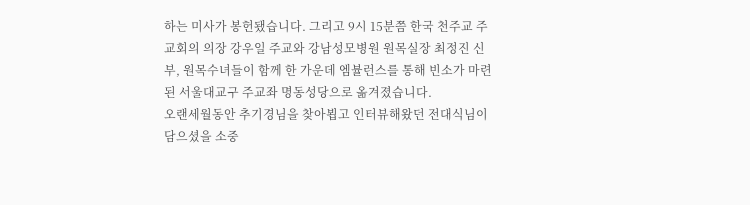하는 미사가 봉헌됐습니다. 그리고 9시 15분쯤 한국 천주교 주교회의 의장 강우일 주교와 강남성모병원 원목실장 최정진 신부, 원목수녀들이 함께 한 가운데 엠뷸런스를 통해 빈소가 마련된 서울대교구 주교좌 명동성당으로 옮겨졌습니다.
오랜세월동안 추기경님을 찾아뵙고 인터뷰해왔던 전대식님이 담으셨을 소중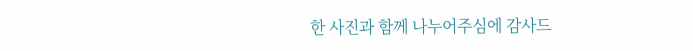한 사진과 함께 나누어주심에 감사드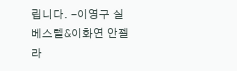립니다. -이영구 실베스텔&이화연 안젤라